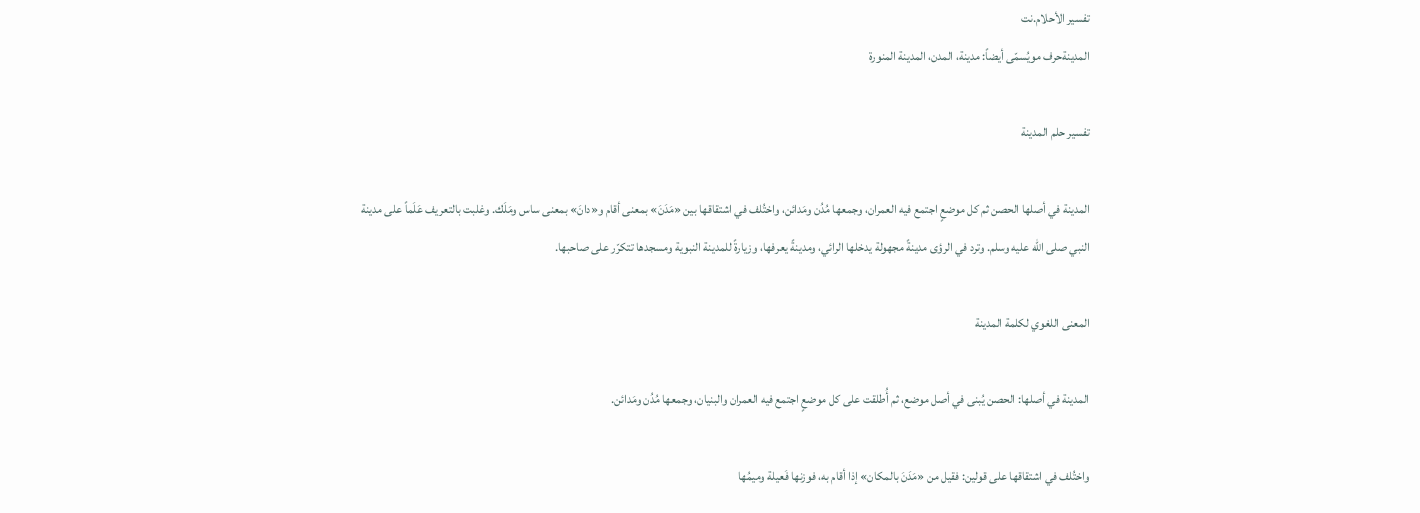تفسير الأحلام.نت
المدينةحرف مويُسمّى أيضاً: مدينة، المدن، المدينة المنورة

تفسير حلم المدينة

المدينة في أصلها الحصن ثم كل موضعٍ اجتمع فيه العمران، وجمعها مُدُن ومَدائن، واختُلف في اشتقاقها بين «مَدَنَ» بمعنى أقام و«دانَ» بمعنى ساس ومَلَك. وغلبت بالتعريف عَلَماً على مدينة النبي صلى الله عليه وسلم. وترد في الرؤى مدينةً مجهولة يدخلها الرائي، ومدينةً يعرفها، وزيارةً للمدينة النبوية ومسجدها تتكرّر على صاحبها.

المعنى اللغوي لكلمة المدينة

المدينة في أصلها: الحصن يُبنى في أصل موضع، ثم أُطلقت على كل موضعٍ اجتمع فيه العمران والبنيان، وجمعها مُدُن ومَدائن.

واختُلف في اشتقاقها على قولين: فقيل من «مَدَنَ بالمكان» إذا أقام به، فوزنها فَعيلة وميمُها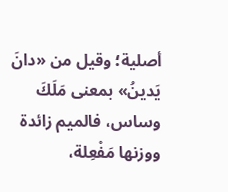أصلية؛ وقيل من «دانَ يَدينُ» بمعنى مَلَكَ وساس، فالميم زائدة ووزنها مَفْعِلة،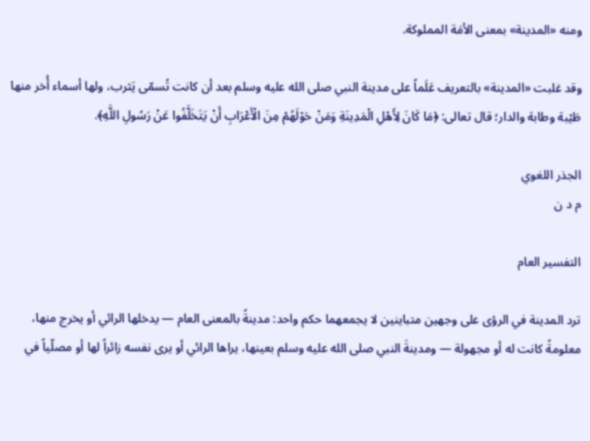ومنه «المدينة» بمعنى الأمَة المملوكة.

وقد غلبت «المدينة» بالتعريف عَلَماً على مدينة النبي صلى الله عليه وسلم بعد أن كانت تُسمّى يَثرب، ولها أسماء أُخر منها طَيْبة وطابة والدار؛ قال تعالى: ﴿مَا كَانَ لِأَهْلِ الْمَدِينَةِ وَمَنْ حَوْلَهُمْ مِنَ الْأَعْرَابِ أَنْ يَتَخَلَّفُوا عَنْ رَسُولِ اللَّهِ﴾.

الجذر اللغوي
م د ن

التفسير العام

ترد المدينة في الرؤى على وجهين متباينين لا يجمعهما حكم واحد: مدينةً بالمعنى العام — يدخلها الرائي أو يخرج منها، معلومةً كانت له أو مجهولة — ومدينةَ النبي صلى الله عليه وسلم بعينها، يراها الرائي أو يرى نفسه زائراً لها أو مصلّياً في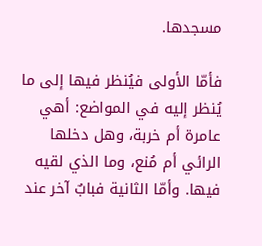مسجدها.

فأمّا الأولى فيُنظر فيها إلى ما يُنظر إليه في المواضع: أهي عامرة أم خربة، وهل دخلها الرائي أم مُنع، وما الذي لقيه فيها. وأمّا الثانية فبابٌ آخر عند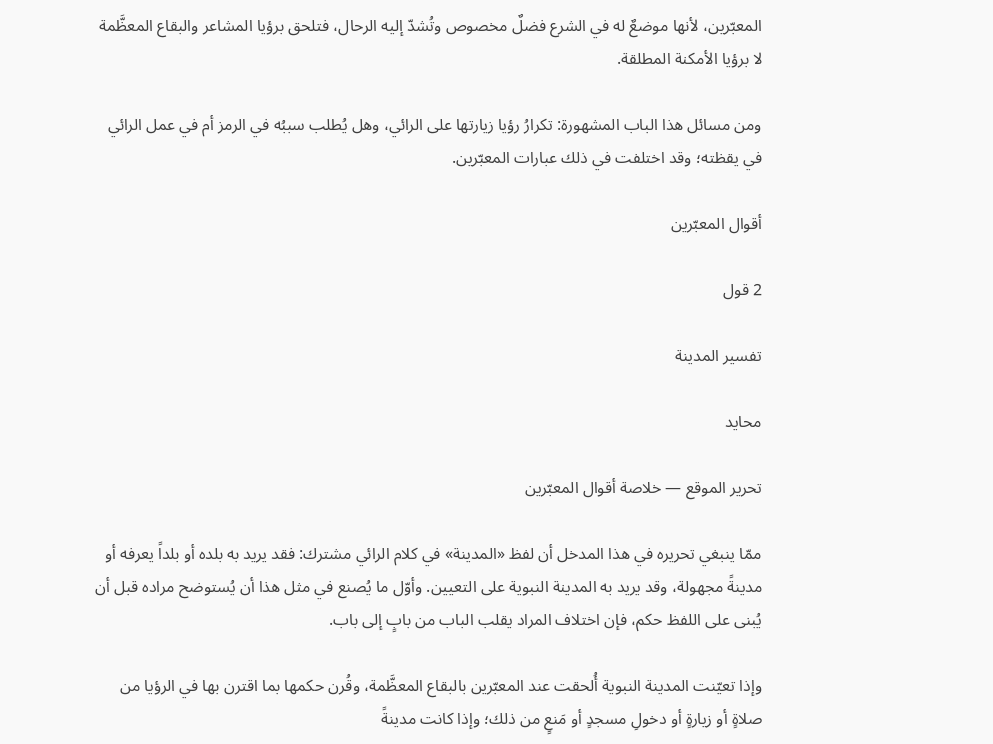المعبّرين، لأنها موضعٌ له في الشرع فضلٌ مخصوص وتُشدّ إليه الرحال، فتلحق برؤيا المشاعر والبقاع المعظَّمة لا برؤيا الأمكنة المطلقة.

ومن مسائل هذا الباب المشهورة: تكرارُ رؤيا زيارتها على الرائي، وهل يُطلب سببُه في الرمز أم في عمل الرائي في يقظته؛ وقد اختلفت في ذلك عبارات المعبّرين.

أقوال المعبّرين

2 قول

تفسير المدينة

محايد

تحرير الموقع — خلاصة أقوال المعبّرين

ممّا ينبغي تحريره في هذا المدخل أن لفظ «المدينة» في كلام الرائي مشترك: فقد يريد به بلده أو بلداً يعرفه أو مدينةً مجهولة، وقد يريد به المدينة النبوية على التعيين. وأوّل ما يُصنع في مثل هذا أن يُستوضح مراده قبل أن يُبنى على اللفظ حكم، فإن اختلاف المراد يقلب الباب من بابٍ إلى باب.

وإذا تعيّنت المدينة النبوية أُلحقت عند المعبّرين بالبقاع المعظَّمة، وقُرن حكمها بما اقترن بها في الرؤيا من صلاةٍ أو زيارةٍ أو دخولِ مسجدٍ أو مَنعٍ من ذلك؛ وإذا كانت مدينةً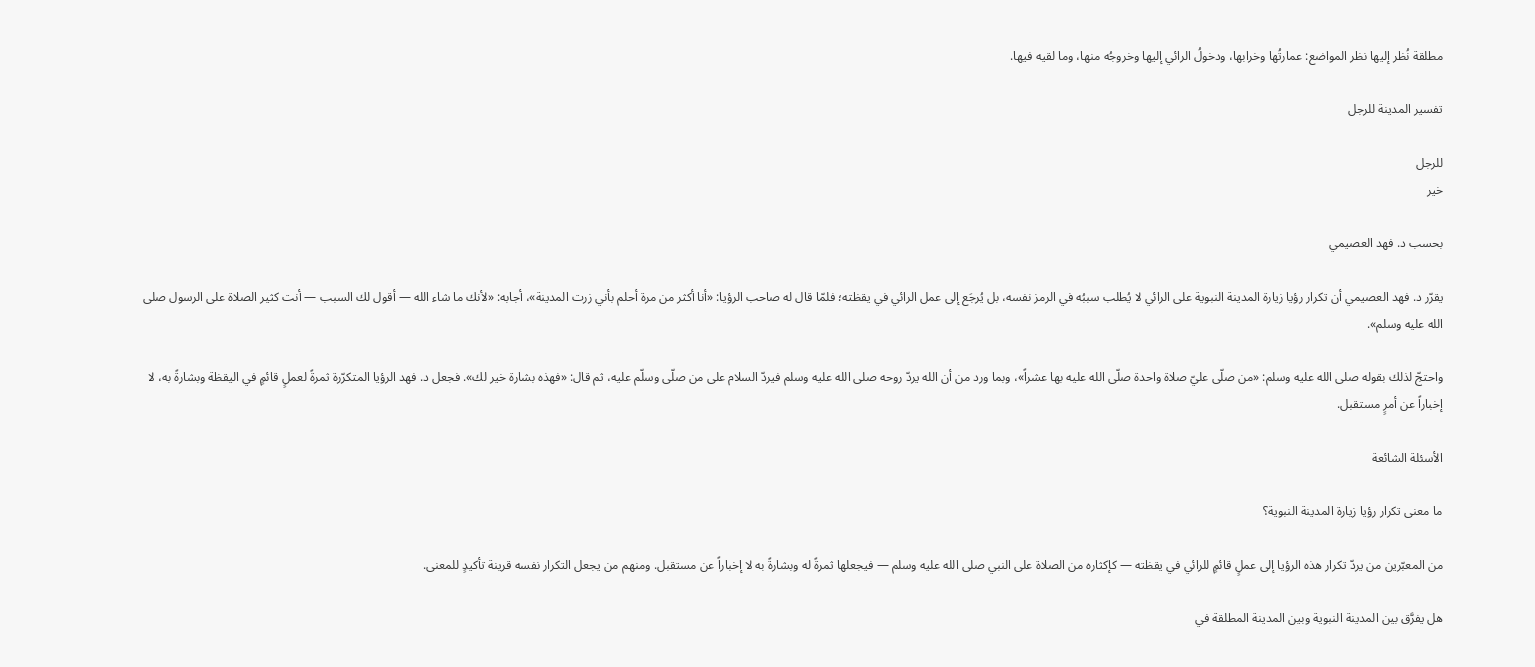مطلقة نُظر إليها نظر المواضع: عمارتُها وخرابها، ودخولُ الرائي إليها وخروجُه منها، وما لقيه فيها.

تفسير المدينة للرجل

للرجل
خير

بحسب د. فهد العصيمي

يقرّر د. فهد العصيمي أن تكرار رؤيا زيارة المدينة النبوية على الرائي لا يُطلب سببُه في الرمز نفسه، بل يُرجَع إلى عمل الرائي في يقظته؛ فلمّا قال له صاحب الرؤيا: «أنا أكثر من مرة أحلم بأني زرت المدينة»، أجابه: «لأنك ما شاء الله — أقول لك السبب — أنت كثير الصلاة على الرسول صلى الله عليه وسلم».

واحتجّ لذلك بقوله صلى الله عليه وسلم: «من صلّى عليّ صلاة واحدة صلّى الله عليه بها عشراً»، وبما ورد من أن الله يردّ روحه صلى الله عليه وسلم فيردّ السلام على من صلّى وسلّم عليه، ثم قال: «فهذه بشارة خير لك». فجعل د. فهد الرؤيا المتكرّرة ثمرةً لعملٍ قائمٍ في اليقظة وبشارةً به، لا إخباراً عن أمرٍ مستقبل.

الأسئلة الشائعة

ما معنى تكرار رؤيا زيارة المدينة النبوية؟

من المعبّرين من يردّ تكرار هذه الرؤيا إلى عملٍ قائمٍ للرائي في يقظته — كإكثاره من الصلاة على النبي صلى الله عليه وسلم — فيجعلها ثمرةً له وبشارةً به لا إخباراً عن مستقبل. ومنهم من يجعل التكرار نفسه قرينة تأكيدٍ للمعنى.

هل يفرَّق بين المدينة النبوية وبين المدينة المطلقة في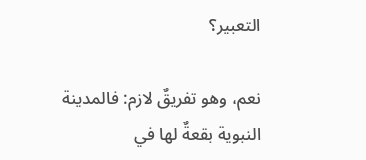التعبير؟

نعم، وهو تفريقٌ لازم: فالمدينة النبوية بقعةٌ لها في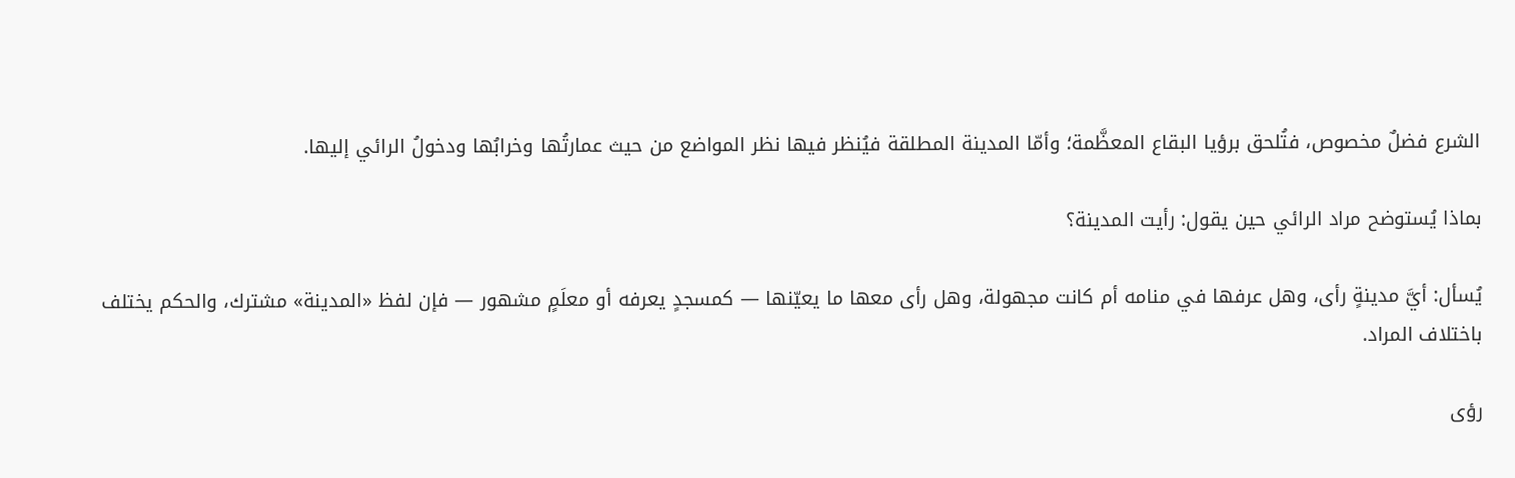الشرع فضلٌ مخصوص، فتُلحق برؤيا البقاع المعظَّمة؛ وأمّا المدينة المطلقة فيُنظر فيها نظر المواضع من حيث عمارتُها وخرابُها ودخولُ الرائي إليها.

بماذا يُستوضح مراد الرائي حين يقول: رأيت المدينة؟

يُسأل: أيَّ مدينةٍ رأى، وهل عرفها في منامه أم كانت مجهولة، وهل رأى معها ما يعيّنها — كمسجدٍ يعرفه أو معلَمٍ مشهور — فإن لفظ «المدينة» مشترك، والحكم يختلف باختلاف المراد.

رؤى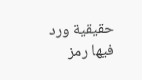حقيقية ورد فيها رمز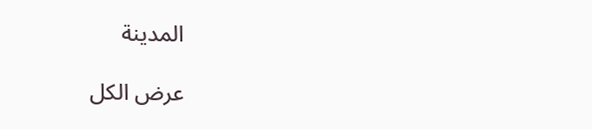المدينة

عرض الكل